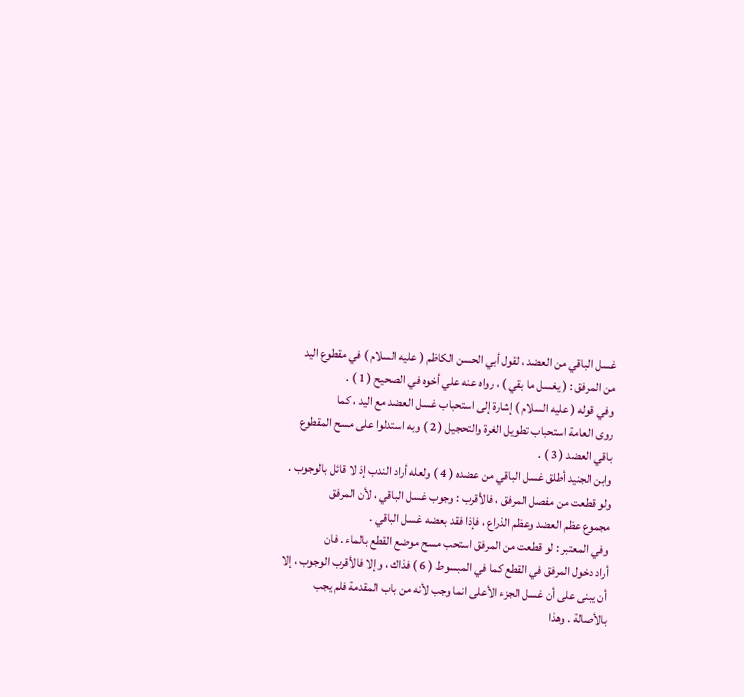غسل الباقي من العضد ، لقول أبي الحسن الكاظم ( عليه السلام ) في مقطوع اليد
من المرفق : ( يغسل ما بقي ) ، رواه عنه علي أخوه في الصحيح ( 1 ) .
وفي قوله ( عليه السلام ) إشارة إلى استحباب غسل العضد مع اليد ، كما
روى العامة استحباب تطويل الغرة والتحجيل ( 2 ) وبه استدلوا على مسح المقطوع
باقي العضد ( 3 ) .
وابن الجنيد أطلق غسل الباقي من عضده ( 4 ) ولعله أراد الندب إذ لا قائل بالوجوب .
ولو قطعت من مفصل المرفق ، فالأقرب : وجوب غسل الباقي ، لأن المرفق
مجموع عظم العضد وعظم الذراع ، فإذا فقد بعضه غسل الباقي .
وفي المعتبر : لو قطعت من المرفق استحب مسح موضع القطع بالماء . فان
أراد دخول المرفق في القطع كما في المبسوط ( 6 ) فذاك ، وإلا فالأقرب الوجوب ، إلا
أن يبنى على أن غسل الجزء الأعلى انما وجب لأنه من باب المقدمة فلم يجب
بالأصالة . وهذا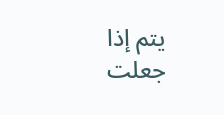يتم إذا جعلت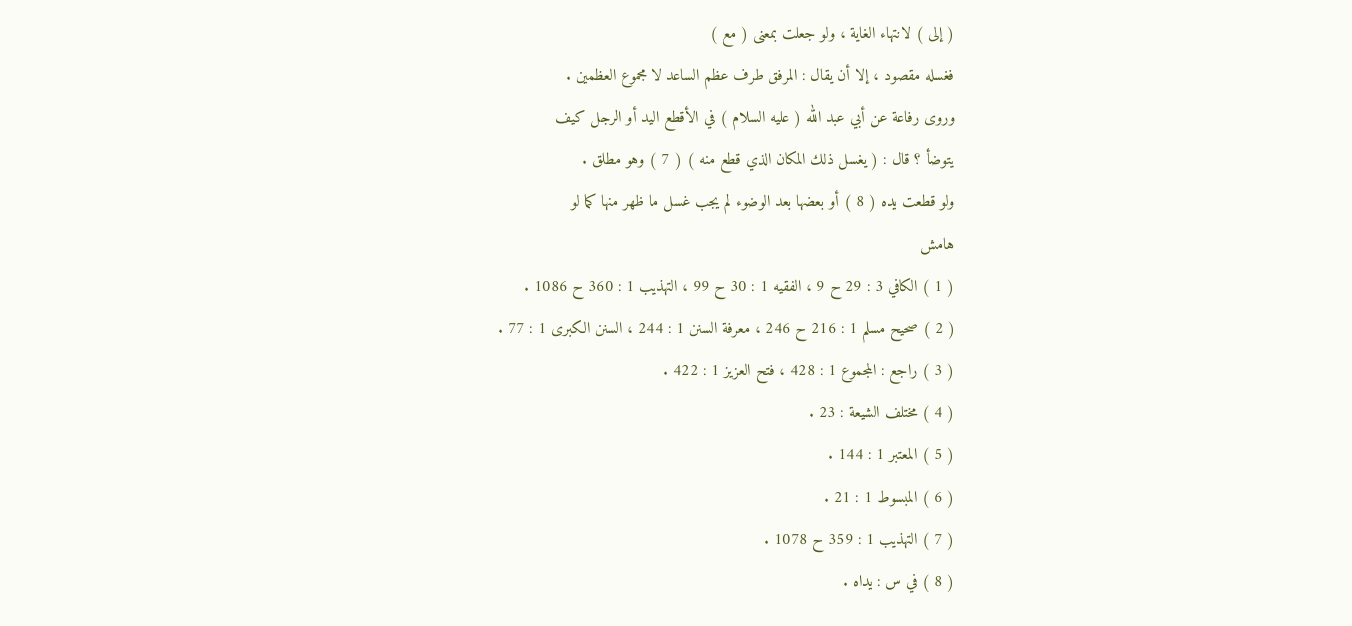( إلى ) لانتهاء الغاية ، ولو جعلت بمعنى ( مع )
فغسله مقصود ، إلا أن يقال : المرفق طرف عظم الساعد لا مجموع العظمين .
وروى رفاعة عن أبي عبد الله ( عليه السلام ) في الأقطع اليد أو الرجل كيف
يتوضأ ؟ قال : ( يغسل ذلك المكان الذي قطع منه ) ( 7 ) وهو مطلق .
ولو قطعت يده ( 8 ) أو بعضها بعد الوضوء لم يجب غسل ما ظهر منها كما لو
هامش
( 1 ) الكافي 3 : 29 ح 9 ، الفقيه 1 : 30 ح 99 ، التهذيب 1 : 360 ح 1086 .
( 2 ) صحيح مسلم 1 : 216 ح 246 ، معرفة السنن 1 : 244 ، السنن الكبرى 1 : 77 .
( 3 ) راجع : المجموع 1 : 428 ، فتح العزيز 1 : 422 .
( 4 ) مختلف الشيعة : 23 .
( 5 ) المعتبر 1 : 144 .
( 6 ) المبسوط 1 : 21 .
( 7 ) التهذيب 1 : 359 ح 1078 .
( 8 ) في س : يداه .